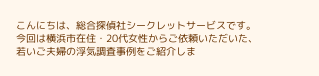こんにちは、総合探偵社シークレットサービスです。
今回は横浜市在住・20代女性からご依頼いただいた、若いご夫婦の浮気調査事例をご紹介しま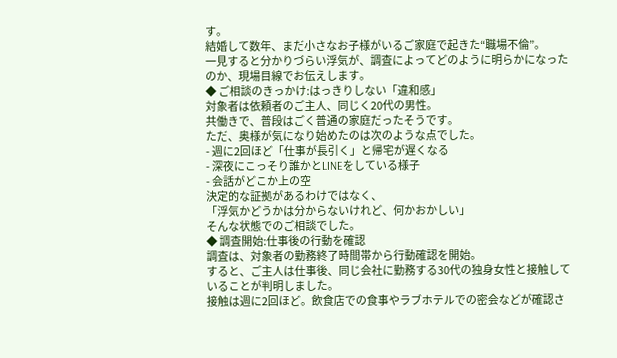す。
結婚して数年、まだ小さなお子様がいるご家庭で起きた“職場不倫”。
一見すると分かりづらい浮気が、調査によってどのように明らかになったのか、現場目線でお伝えします。
◆ ご相談のきっかけ:はっきりしない「違和感」
対象者は依頼者のご主人、同じく20代の男性。
共働きで、普段はごく普通の家庭だったそうです。
ただ、奥様が気になり始めたのは次のような点でした。
- 週に2回ほど「仕事が長引く」と帰宅が遅くなる
- 深夜にこっそり誰かとLINEをしている様子
- 会話がどこか上の空
決定的な証拠があるわけではなく、
「浮気かどうかは分からないけれど、何かおかしい」
そんな状態でのご相談でした。
◆ 調査開始:仕事後の行動を確認
調査は、対象者の勤務終了時間帯から行動確認を開始。
すると、ご主人は仕事後、同じ会社に勤務する30代の独身女性と接触していることが判明しました。
接触は週に2回ほど。飲食店での食事やラブホテルでの密会などが確認さ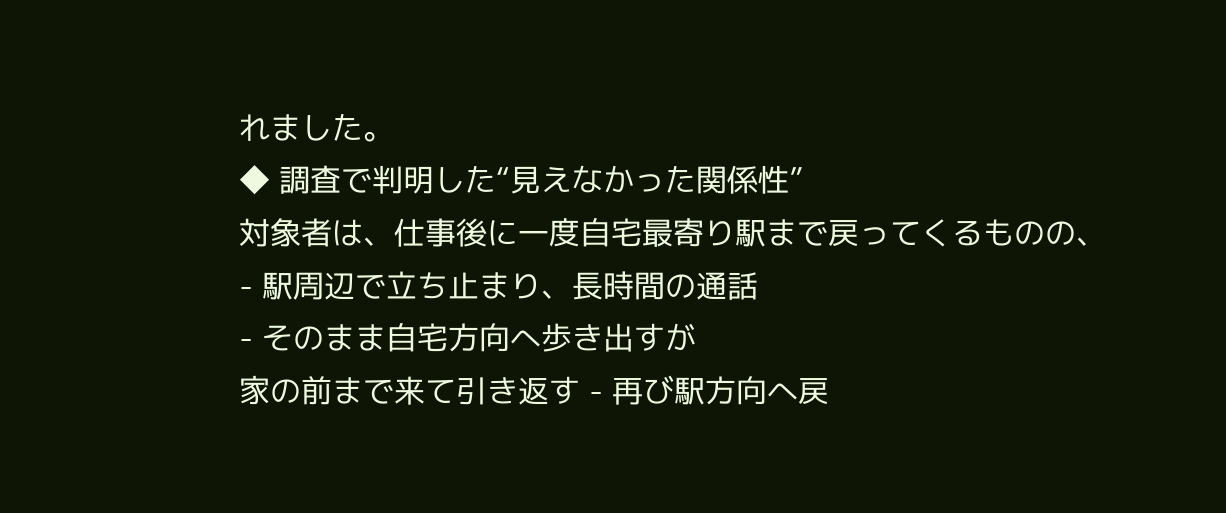れました。
◆ 調査で判明した“見えなかった関係性”
対象者は、仕事後に一度自宅最寄り駅まで戻ってくるものの、
- 駅周辺で立ち止まり、長時間の通話
- そのまま自宅方向へ歩き出すが
家の前まで来て引き返す - 再び駅方向へ戻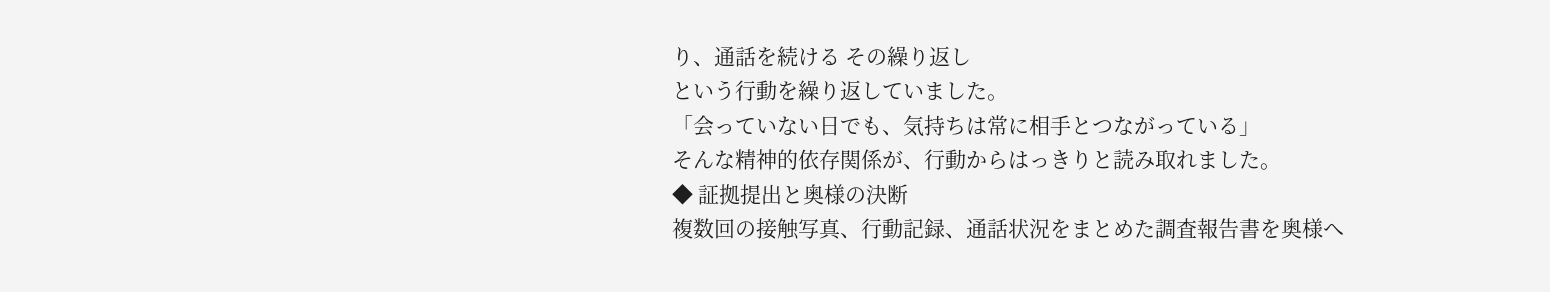り、通話を続ける その繰り返し
という行動を繰り返していました。
「会っていない日でも、気持ちは常に相手とつながっている」
そんな精神的依存関係が、行動からはっきりと読み取れました。
◆ 証拠提出と奥様の決断
複数回の接触写真、行動記録、通話状況をまとめた調査報告書を奥様へ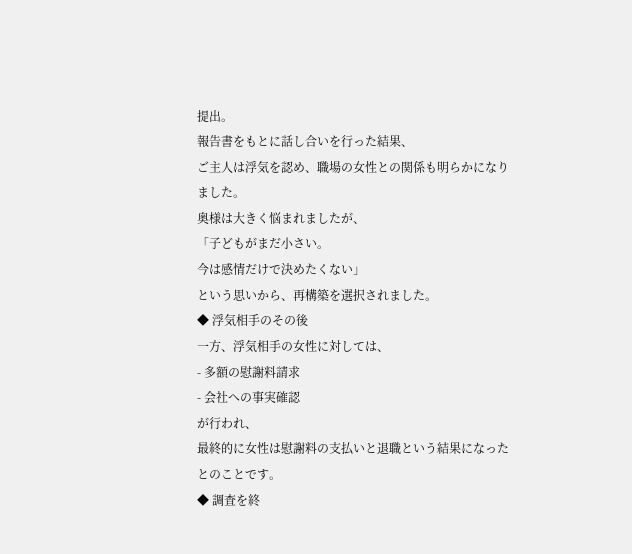提出。
報告書をもとに話し合いを行った結果、
ご主人は浮気を認め、職場の女性との関係も明らかになりました。
奥様は大きく悩まれましたが、
「子どもがまだ小さい。
今は感情だけで決めたくない」
という思いから、再構築を選択されました。
◆ 浮気相手のその後
一方、浮気相手の女性に対しては、
- 多額の慰謝料請求
- 会社への事実確認
が行われ、
最終的に女性は慰謝料の支払いと退職という結果になったとのことです。
◆ 調査を終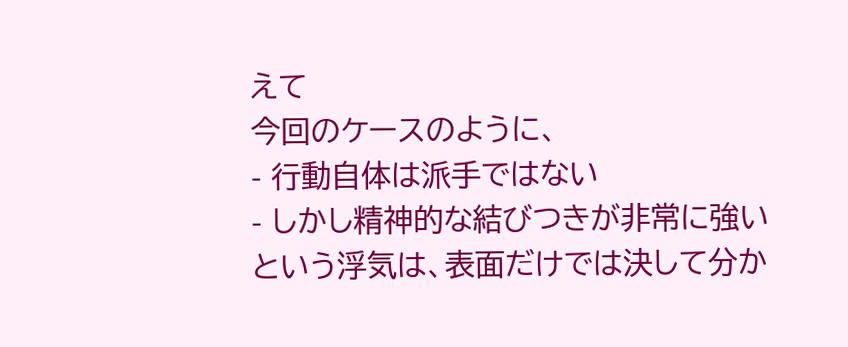えて
今回のケースのように、
- 行動自体は派手ではない
- しかし精神的な結びつきが非常に強い
という浮気は、表面だけでは決して分か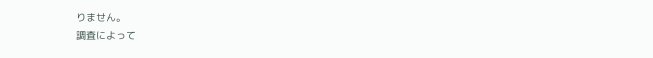りません。
調査によって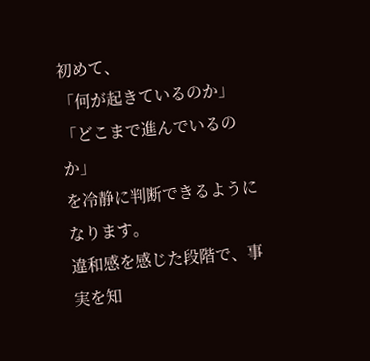初めて、
「何が起きているのか」
「どこまで進んでいるのか」
を冷静に判断できるようになります。
違和感を感じた段階で、事実を知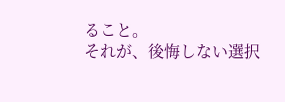ること。
それが、後悔しない選択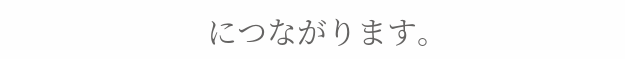につながります。